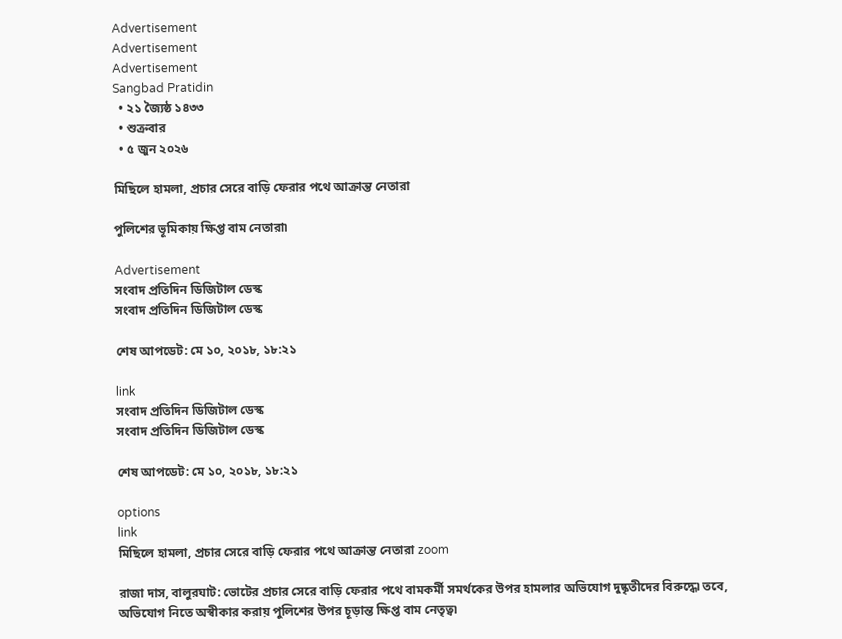Advertisement
Advertisement
Advertisement
Sangbad Pratidin
  • ২১ জ্যৈষ্ঠ ১৪৩৩
  • শুক্রবার
  • ৫ জুন ২০২৬

মিছিলে হামলা, প্রচার সেরে বাড়ি ফেরার পথে আক্রান্ত নেতারা

পুলিশের ভূমিকায় ক্ষিপ্ত বাম নেতারা৷

Advertisement
সংবাদ প্রতিদিন ডিজিটাল ডেস্ক
সংবাদ প্রতিদিন ডিজিটাল ডেস্ক

শেষ আপডেট: মে ১০, ২০১৮, ১৮:২১

link
সংবাদ প্রতিদিন ডিজিটাল ডেস্ক
সংবাদ প্রতিদিন ডিজিটাল ডেস্ক

শেষ আপডেট: মে ১০, ২০১৮, ১৮:২১

options
link
মিছিলে হামলা, প্রচার সেরে বাড়ি ফেরার পথে আক্রান্ত নেতারা zoom

রাজা দাস, বালুরঘাট: ভোটের প্রচার সেরে বাড়ি ফেরার পথে বামকর্মী সমর্থকের উপর হামলার অভিযোগ দুষ্কৃতীদের বিরুদ্ধে৷ তবে, অভিযোগ নিতে অস্বীকার করায় পুলিশের উপর চূড়ান্ত ক্ষিপ্ত বাম নেতৃত্ব৷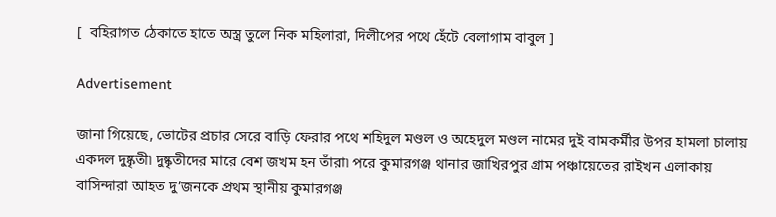[  বহিরাগত ঠেকাতে হাতে অস্ত্র তুলে নিক মহিলারা, দিলীপের পথে হেঁটে বেলাগাম বাবুল ]

Advertisement

জানা গিয়েছে, ভোটের প্রচার সেরে বাড়ি ফেরার পথে শহিদুল মণ্ডল ও অহেদুল মণ্ডল নামের দুই বামকর্মীর উপর হামলা চালায় একদল দুষ্কৃতী৷ দুষ্কৃতীদের মারে বেশ জখম হন তাঁরা৷ পরে কুমারগঞ্জ থানার জাখিরপুর গ্রাম পঞ্চায়েতের রাইখন এলাকায় বাসিন্দারা আহত দু’জনকে প্রথম স্থানীয় কুমারগঞ্জ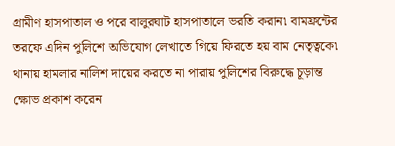গ্রামীণ হাসপাতাল ও পরে বালুরঘাট হাসপাতালে ভরতি করান৷ বামফ্রন্টের তরফে এদিন পুলিশে অভিযোগ লেখাতে গিয়ে ফিরতে হয় বাম নেতৃত্বকে৷ থানায় হামলার নালিশ দায়ের করতে না পারায় পুলিশের বিরুদ্ধে চূড়ান্ত ক্ষোভ প্রকাশ করেন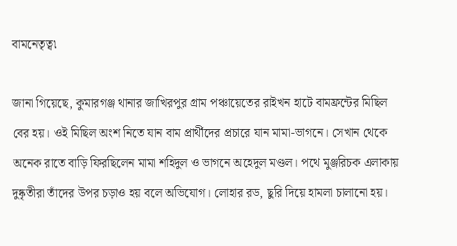বামনেতৃত্ব৷

জানা গিয়েছে, কুমারগঞ্জ থানার জাখিরপুর গ্রাম পঞ্চায়েতের রাইখন হাটে বামফ্রন্টের মিছিল বের হয়। ওই মিছিল অংশ নিতে যান বাম প্রার্থীদের প্রচারে যান মামা-ভাগনে। সেখান থেকে অনেক রাতে বাড়ি ফিরছিলেন মামা শহিদুল ও ভাগনে অহেদুল মণ্ডল। পথে মুঞ্জরিচক এলাকায় দুষ্কৃতীরা তাঁদের উপর চড়াও হয় বলে অভিযোগ। লোহার রড, ছুরি দিয়ে হামলা চালানো হয়।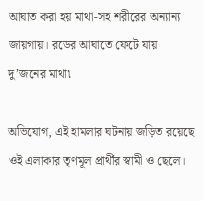আঘাত করা হয় মাথা-সহ শরীরের অন্যান্য জায়গায়। রডের আঘাতে ফেটে যায় দু’জনের মাথা৷

অভিযোগ, এই হামলার ঘটনায় জড়িত রয়েছে ওই এলাকার তৃণমূল প্রার্থীর স্বামী ও ছেলে।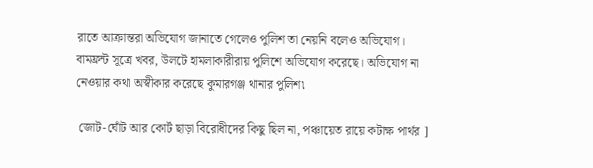রাতে আক্রান্তরা অভিযোগ জানাতে গেলেও পুলিশ তা নেয়নি বলেও অভিযোগ। বামফ্রন্ট সূত্রে খবর, উলটে হামলাকারীরায় পুলিশে অভিযোগ করেছে। অভিযোগ না নেওয়ার কথা অস্বীকার করেছে কুমারগঞ্জ থানার পুলিশ৷

 জোট-ঘোঁট আর কোর্ট ছাড়া বিরোধীদের কিছু ছিল না, পঞ্চায়েত রায়ে কটাক্ষ পার্থর ]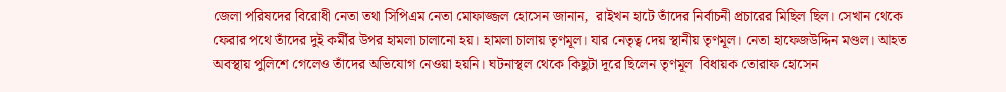জেলা পরিষদের বিরোধী নেতা তথা সিপিএম নেতা মোফাজ্জল হোসেন জানান,  রাইখন হাটে তাঁদের নির্বাচনী প্রচারের মিছিল ছিল। সেখান থেকে ফেরার পথে তাঁদের দুই কর্মীর উপর হামলা চালানো হয়। হামলা চালায় তৃণমূল। যার নেতৃত্ব দেয় স্থানীয় তৃণমূল। নেতা হাফেজউদ্দিন মণ্ডল। আহত অবস্থায় পুলিশে গেলেও তাঁদের অভিযোগ নেওয়া হয়নি। ঘটনাস্থল থেকে কিছুটা দূরে ছিলেন তৃণমূল  বিধায়ক তোরাফ হোসেন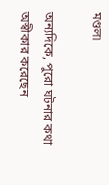মণ্ডল৷

অন্যদিকে, পুরো ঘটনার কথা অস্বীকার করেছেন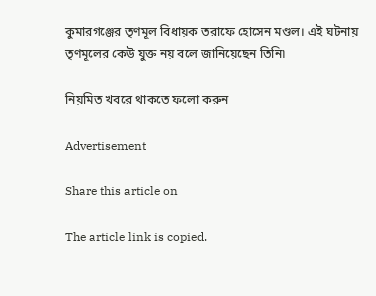কুমারগঞ্জের তৃণমূল বিধায়ক তরাফে হোসেন মণ্ডল। এই ঘটনায় তৃণমূলের কেউ যুক্ত নয় বলে জানিয়েছেন তিনি৷

নিয়মিত খবরে থাকতে ফলো করুন

Advertisement

Share this article on

The article link is copied.